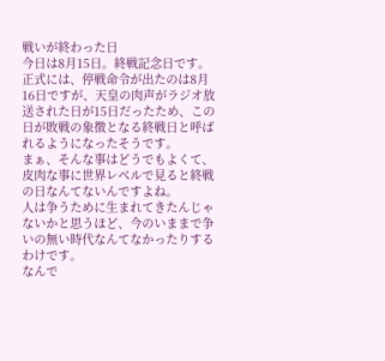戦いが終わった日
今日は8月15日。終戦記念日です。
正式には、停戦命令が出たのは8月16日ですが、天皇の肉声がラジオ放送された日が15日だったため、この日が敗戦の象徴となる終戦日と呼ばれるようになったそうです。
まぁ、そんな事はどうでもよくて、
皮肉な事に世界レベルで見ると終戦の日なんてないんですよね。
人は争うために生まれてきたんじゃないかと思うほど、今のいままで争いの無い時代なんてなかったりするわけです。
なんで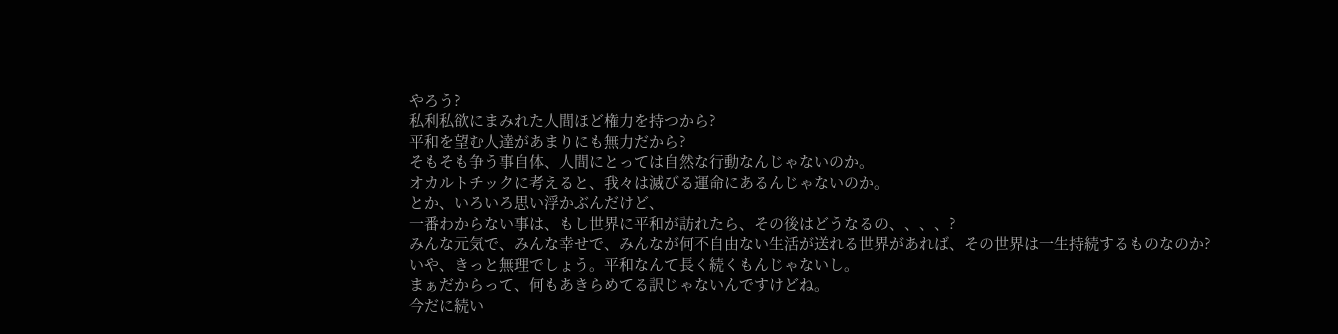やろう?
私利私欲にまみれた人間ほど権力を持つから?
平和を望む人達があまりにも無力だから?
そもそも争う事自体、人間にとっては自然な行動なんじゃないのか。
オカルトチックに考えると、我々は滅びる運命にあるんじゃないのか。
とか、いろいろ思い浮かぶんだけど、
一番わからない事は、もし世界に平和が訪れたら、その後はどうなるの、、、、?
みんな元気で、みんな幸せで、みんなが何不自由ない生活が送れる世界があれば、その世界は一生持続するものなのか?
いや、きっと無理でしょう。平和なんて長く続くもんじゃないし。
まぁだからって、何もあきらめてる訳じゃないんですけどね。
今だに続い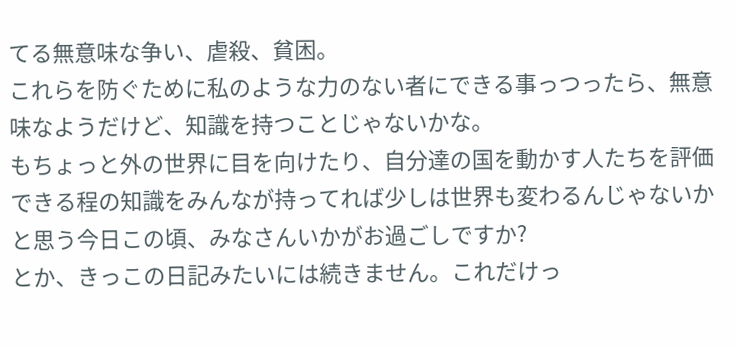てる無意味な争い、虐殺、貧困。
これらを防ぐために私のような力のない者にできる事っつったら、無意味なようだけど、知識を持つことじゃないかな。
もちょっと外の世界に目を向けたり、自分達の国を動かす人たちを評価できる程の知識をみんなが持ってれば少しは世界も変わるんじゃないかと思う今日この頃、みなさんいかがお過ごしですか?
とか、きっこの日記みたいには続きません。これだけっ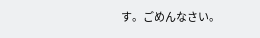す。ごめんなさい。